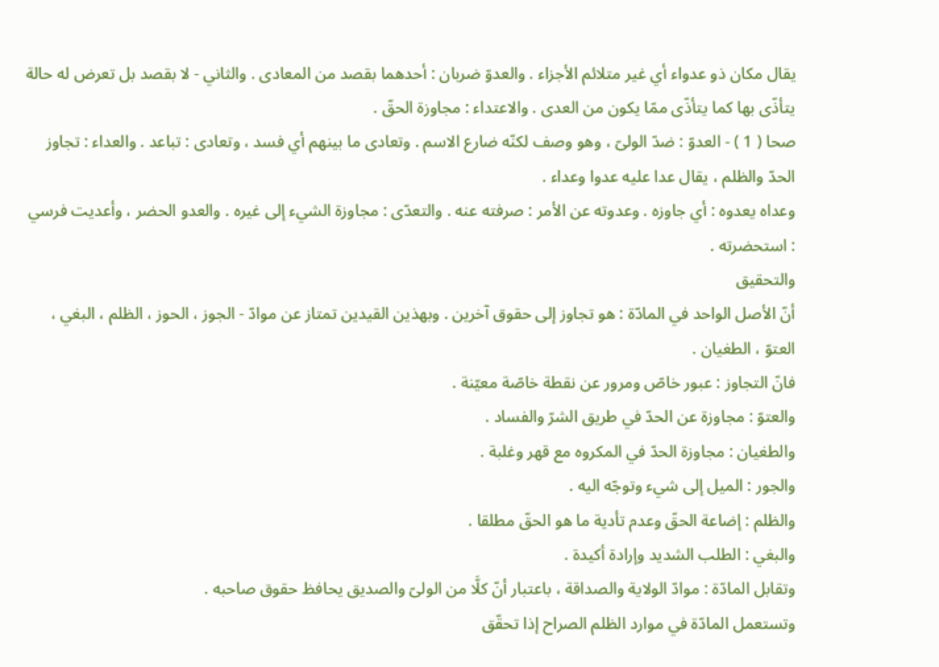يقال مكان ذو عدواء أي غير متلائم الأجزاء . والعدوّ ضربان : أحدهما بقصد من المعادى . والثاني - لا بقصد بل تعرض له حالة يتأذّى بها كما يتأذّى ممّا يكون من العدى . والاعتداء : مجاوزة الحقّ .
صحا ( 1 ) - العدوّ : ضدّ الولىّ ، وهو وصف لكنّه ضارع الاسم . وتعادى ما بينهم أي فسد ، وتعادى : تباعد . والعداء : تجاوز الحدّ والظلم ، يقال عدا عليه عدوا وعداء .
وعداه يعدوه : أي جاوزه . وعدوته عن الأمر : صرفته عنه . والتعدّى : مجاوزة الشيء إلى غيره . والعدو الحضر ، وأعديت فرسي : استحضرته .
والتحقيق
أنّ الأصل الواحد في المادّة : هو تجاوز إلى حقوق آخرين . وبهذين القيدين تمتاز عن موادّ - الجوز ، الحوز ، الظلم ، البغي ، العتوّ ، الطغيان .
فانّ التجاوز : عبور خاصّ ومرور عن نقطة خاصّة معيّنة .
والعتوّ : مجاوزة عن الحدّ في طريق الشرّ والفساد .
والطغيان : مجاوزة الحدّ في المكروه مع قهر وغلبة .
والجور : الميل إلى شيء وتوجّه اليه .
والظلم : إضاعة الحقّ وعدم تأدية ما هو الحقّ مطلقا .
والبغي : الطلب الشديد وإرادة أكيدة .
وتقابل المادّة : موادّ الولاية والصداقة ، باعتبار أنّ كلَّا من الولىّ والصديق يحافظ حقوق صاحبه .
وتستعمل المادّة في موارد الظلم الصراح إذا تحقّق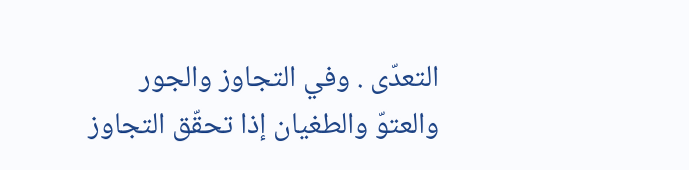التعدّى . وفي التجاوز والجور والعتوّ والطغيان إذا تحقّق التجاوز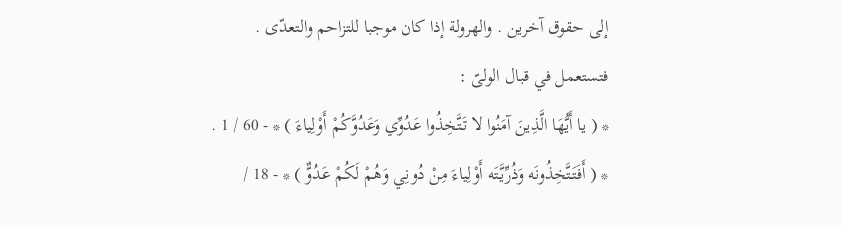إلى حقوق آخرين . والهرولة إذا كان موجبا للتزاحم والتعدّى .
فتستعمل في قبال الولىّ :
* ( يا أَيُّهَا الَّذِينَ آمَنُوا لا تَتَّخِذُوا عَدُوِّي وَعَدُوَّكُمْ أَوْلِياءَ ) * - 60 / 1 .
* ( أَفَتَتَّخِذُونَه وَذُرِّيَّتَه أَوْلِياءَ مِنْ دُونِي وَهُمْ لَكُمْ عَدُوٌّ ) * - 18 /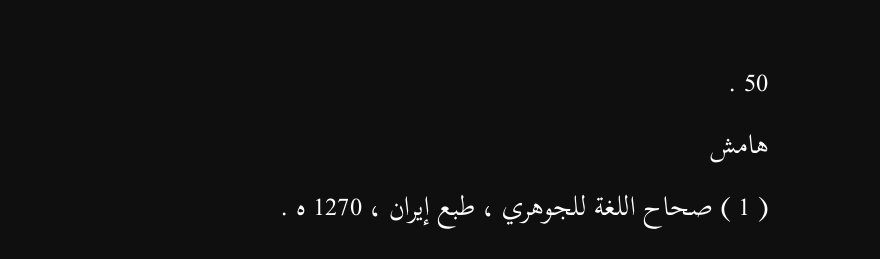50 .
هامش
( 1 ) صحاح اللغة للجوهري ، طبع إيران ، 1270 ه .